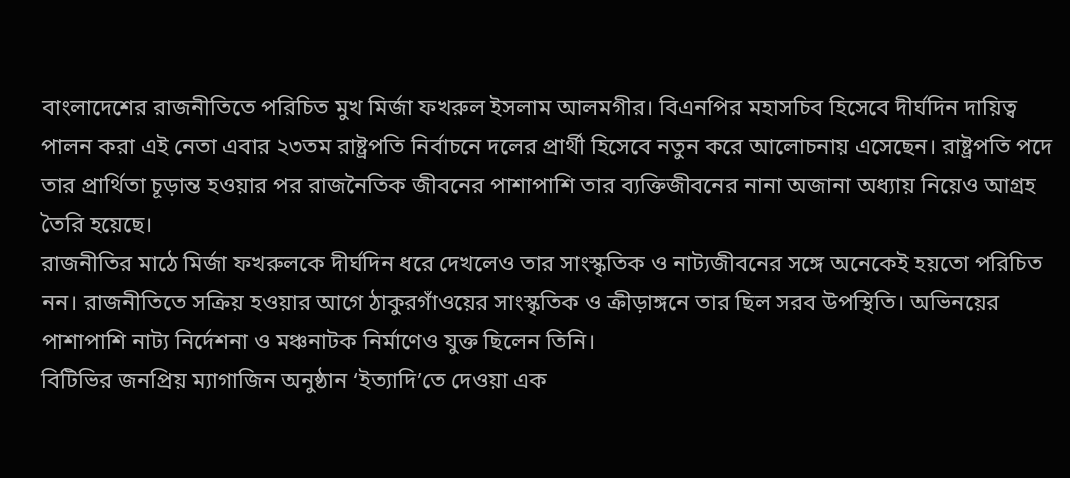বাংলাদেশের রাজনীতিতে পরিচিত মুখ মির্জা ফখরুল ইসলাম আলমগীর। বিএনপির মহাসচিব হিসেবে দীর্ঘদিন দায়িত্ব পালন করা এই নেতা এবার ২৩তম রাষ্ট্রপতি নির্বাচনে দলের প্রার্থী হিসেবে নতুন করে আলোচনায় এসেছেন। রাষ্ট্রপতি পদে তার প্রার্থিতা চূড়ান্ত হওয়ার পর রাজনৈতিক জীবনের পাশাপাশি তার ব্যক্তিজীবনের নানা অজানা অধ্যায় নিয়েও আগ্রহ তৈরি হয়েছে।
রাজনীতির মাঠে মির্জা ফখরুলকে দীর্ঘদিন ধরে দেখলেও তার সাংস্কৃতিক ও নাট্যজীবনের সঙ্গে অনেকেই হয়তো পরিচিত নন। রাজনীতিতে সক্রিয় হওয়ার আগে ঠাকুরগাঁওয়ের সাংস্কৃতিক ও ক্রীড়াঙ্গনে তার ছিল সরব উপস্থিতি। অভিনয়ের পাশাপাশি নাট্য নির্দেশনা ও মঞ্চনাটক নির্মাণেও যুক্ত ছিলেন তিনি।
বিটিভির জনপ্রিয় ম্যাগাজিন অনুষ্ঠান ‘ইত্যাদি’তে দেওয়া এক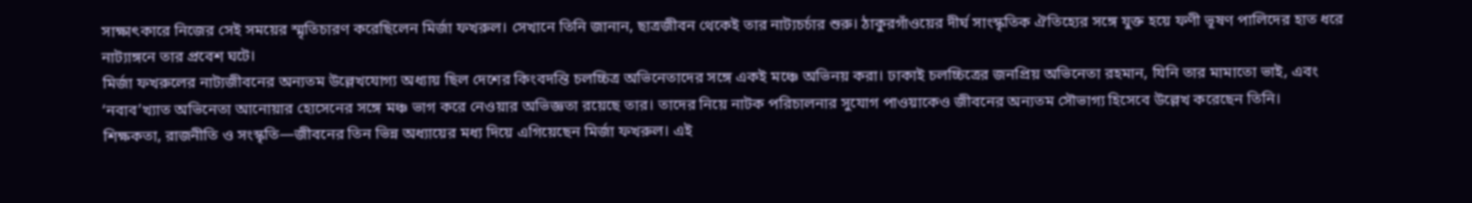সাক্ষাৎকারে নিজের সেই সময়ের স্মৃতিচারণ করেছিলেন মির্জা ফখরুল। সেখানে তিনি জানান, ছাত্রজীবন থেকেই তার নাট্যচর্চার শুরু। ঠাকুরগাঁওয়ের দীর্ঘ সাংস্কৃতিক ঐতিহ্যের সঙ্গে যুক্ত হয়ে ফণী ভূষণ পালিদের হাত ধরে নাট্যাঙ্গনে তার প্রবেশ ঘটে।
মির্জা ফখরুলের নাট্যজীবনের অন্যতম উল্লেখযোগ্য অধ্যায় ছিল দেশের কিংবদন্তি চলচ্চিত্র অভিনেতাদের সঙ্গে একই মঞ্চে অভিনয় করা। ঢাকাই চলচ্চিত্রের জনপ্রিয় অভিনেতা রহমান, যিনি তার মামাতো ভাই, এবং ‘নবাব’খ্যাত অভিনেতা আনোয়ার হোসেনের সঙ্গে মঞ্চ ভাগ করে নেওয়ার অভিজ্ঞতা রয়েছে তার। তাদের নিয়ে নাটক পরিচালনার সুযোগ পাওয়াকেও জীবনের অন্যতম সৌভাগ্য হিসেবে উল্লেখ করেছেন তিনি।
শিক্ষকতা, রাজনীতি ও সংস্কৃতি—জীবনের তিন ভিন্ন অধ্যায়ের মধ্য দিয়ে এগিয়েছেন মির্জা ফখরুল। এই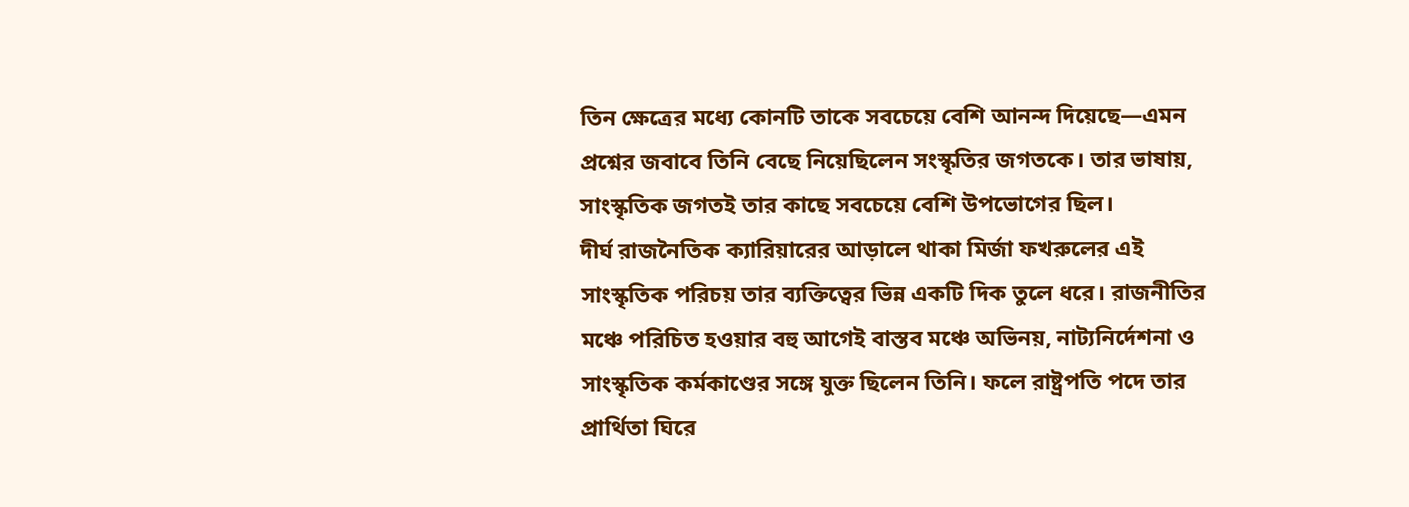তিন ক্ষেত্রের মধ্যে কোনটি তাকে সবচেয়ে বেশি আনন্দ দিয়েছে—এমন প্রশ্নের জবাবে তিনি বেছে নিয়েছিলেন সংস্কৃতির জগতকে। তার ভাষায়, সাংস্কৃতিক জগতই তার কাছে সবচেয়ে বেশি উপভোগের ছিল।
দীর্ঘ রাজনৈতিক ক্যারিয়ারের আড়ালে থাকা মির্জা ফখরুলের এই সাংস্কৃতিক পরিচয় তার ব্যক্তিত্বের ভিন্ন একটি দিক তুলে ধরে। রাজনীতির মঞ্চে পরিচিত হওয়ার বহু আগেই বাস্তব মঞ্চে অভিনয়, নাট্যনির্দেশনা ও সাংস্কৃতিক কর্মকাণ্ডের সঙ্গে যুক্ত ছিলেন তিনি। ফলে রাষ্ট্রপতি পদে তার প্রার্থিতা ঘিরে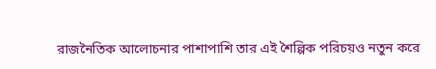রাজনৈতিক আলোচনার পাশাপাশি তার এই শৈল্পিক পরিচয়ও নতুন করে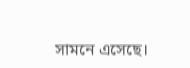সামনে এসেছে।